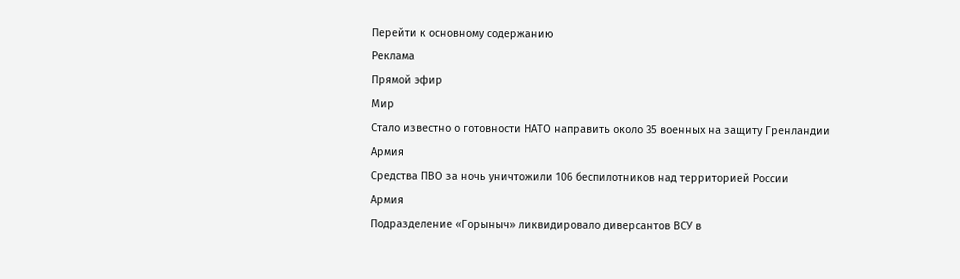Перейти к основному содержанию
Реклама
Прямой эфир
Мир
Стало известно о готовности НАТО направить около 35 военных на защиту Гренландии
Армия
Средства ПВО за ночь уничтожили 106 беспилотников над территорией России
Армия
Подразделение «Горыныч» ликвидировало диверсантов ВСУ в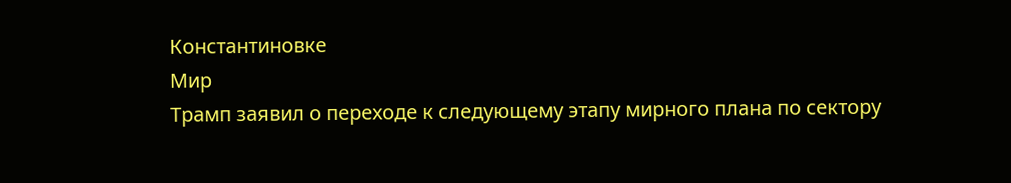Константиновке
Мир
Трамп заявил о переходе к следующему этапу мирного плана по сектору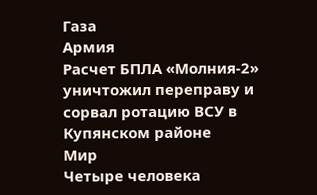Газа
Армия
Расчет БПЛА «Молния-2» уничтожил переправу и сорвал ротацию ВСУ в Купянском районе
Мир
Четыре человека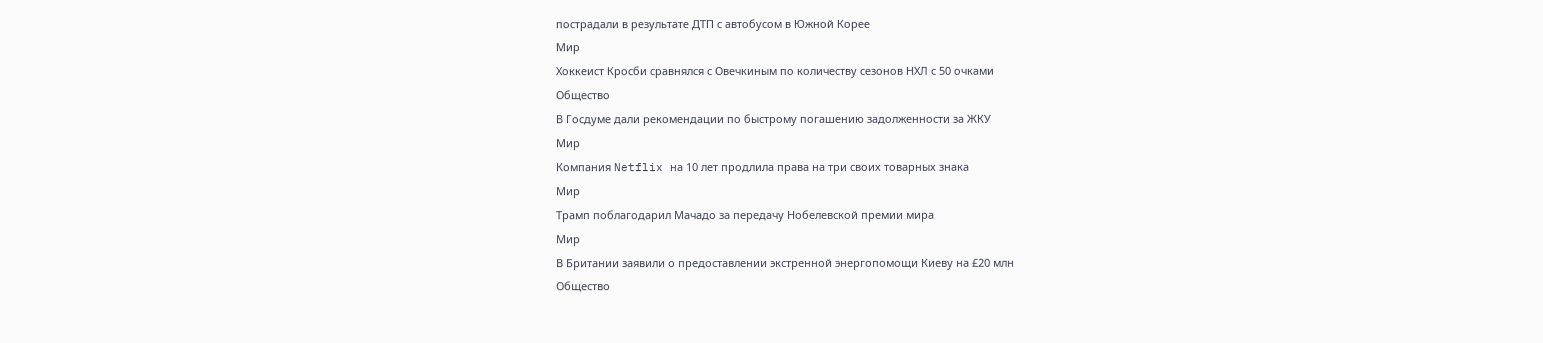пострадали в результате ДТП с автобусом в Южной Корее
Мир
Хоккеист Кросби сравнялся с Овечкиным по количеству сезонов НХЛ с 50 очками
Общество
В Госдуме дали рекомендации по быстрому погашению задолженности за ЖКУ
Мир
Компания Netflix на 10 лет продлила права на три своих товарных знака
Мир
Трамп поблагодарил Мачадо за передачу Нобелевской премии мира
Мир
В Британии заявили о предоставлении экстренной энергопомощи Киеву на £20 млн
Общество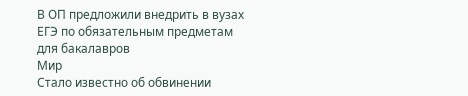В ОП предложили внедрить в вузах ЕГЭ по обязательным предметам для бакалавров
Мир
Стало известно об обвинении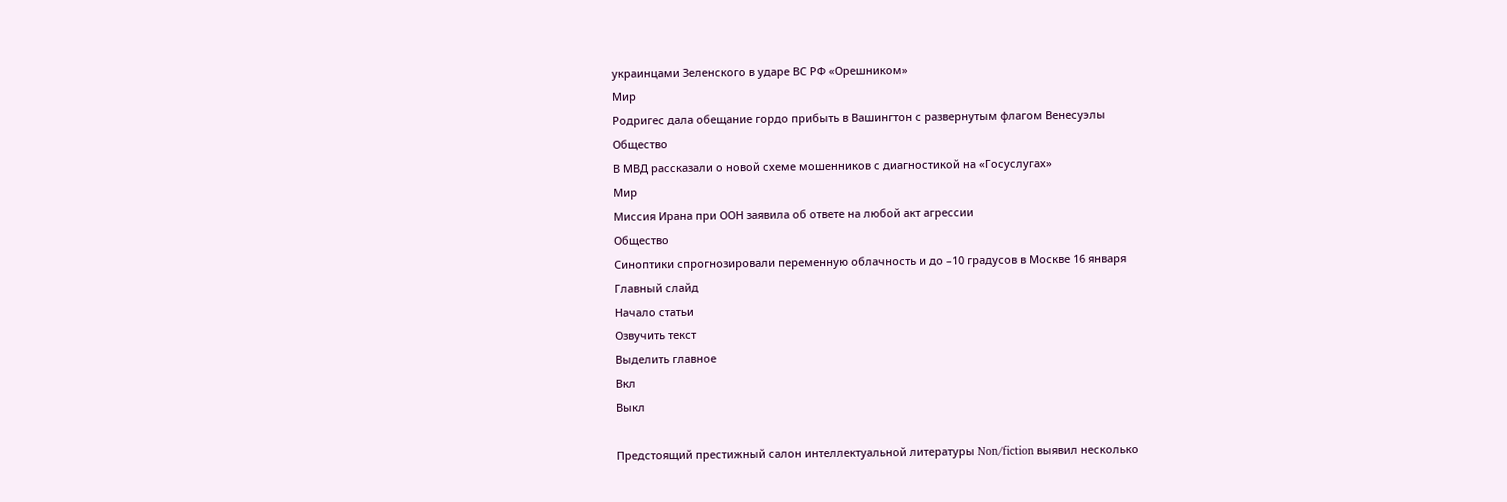украинцами Зеленского в ударе ВС РФ «Орешником»
Мир
Родригес дала обещание гордо прибыть в Вашингтон с развернутым флагом Венесуэлы
Общество
В МВД рассказали о новой схеме мошенников с диагностикой на «Госуслугах»
Мир
Миссия Ирана при ООН заявила об ответе на любой акт агрессии
Общество
Синоптики спрогнозировали переменную облачность и до –10 градусов в Москве 16 января
Главный слайд
Начало статьи
Озвучить текст
Выделить главное
Вкл
Выкл

Предстоящий престижный салон интеллектуальной литературы Non/fiction выявил несколько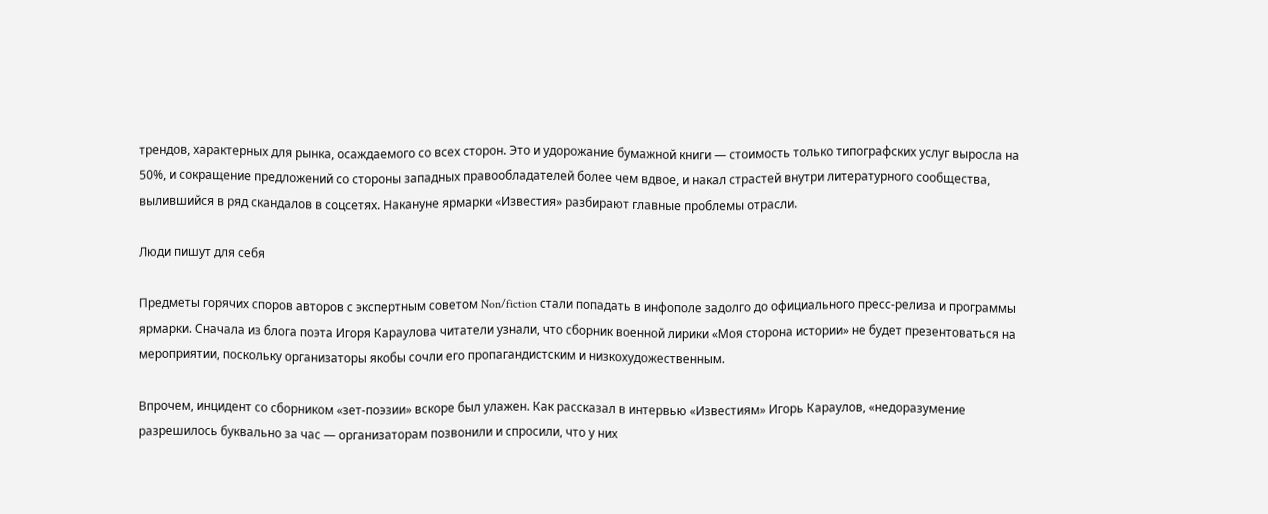трендов, характерных для рынка, осаждаемого со всех сторон. Это и удорожание бумажной книги — стоимость только типографских услуг выросла на 50%, и сокращение предложений со стороны западных правообладателей более чем вдвое, и накал страстей внутри литературного сообщества, вылившийся в ряд скандалов в соцсетях. Накануне ярмарки «Известия» разбирают главные проблемы отрасли.

Люди пишут для себя

Предметы горячих споров авторов с экспертным советом Non/fiction стали попадать в инфополе задолго до официального пресс-релиза и программы ярмарки. Сначала из блога поэта Игоря Караулова читатели узнали, что сборник военной лирики «Моя сторона истории» не будет презентоваться на мероприятии, поскольку организаторы якобы сочли его пропагандистским и низкохудожественным.

Впрочем, инцидент со сборником «зет-поэзии» вскоре был улажен. Как рассказал в интервью «Известиям» Игорь Караулов, «недоразумение разрешилось буквально за час — организаторам позвонили и спросили, что у них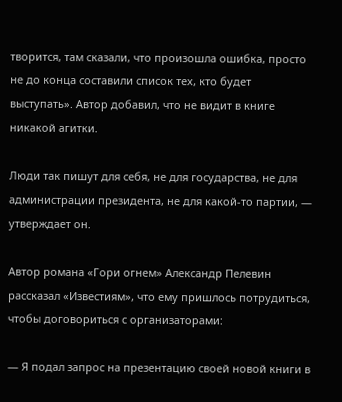творится, там сказали, что произошла ошибка, просто не до конца составили список тех, кто будет выступать». Автор добавил, что не видит в книге никакой агитки.

Люди так пишут для себя, не для государства, не для администрации президента, не для какой-то партии, — утверждает он.

Автор романа «Гори огнем» Александр Пелевин рассказал «Известиям», что ему пришлось потрудиться, чтобы договориться с организаторами:

— Я подал запрос на презентацию своей новой книги в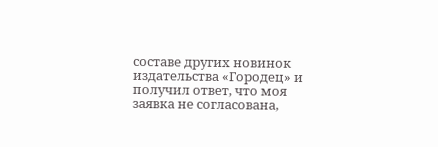составе других новинок издательства «Городец» и получил ответ, что моя заявка не согласована,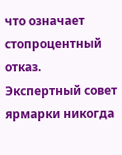что означает стопроцентный отказ. Экспертный совет ярмарки никогда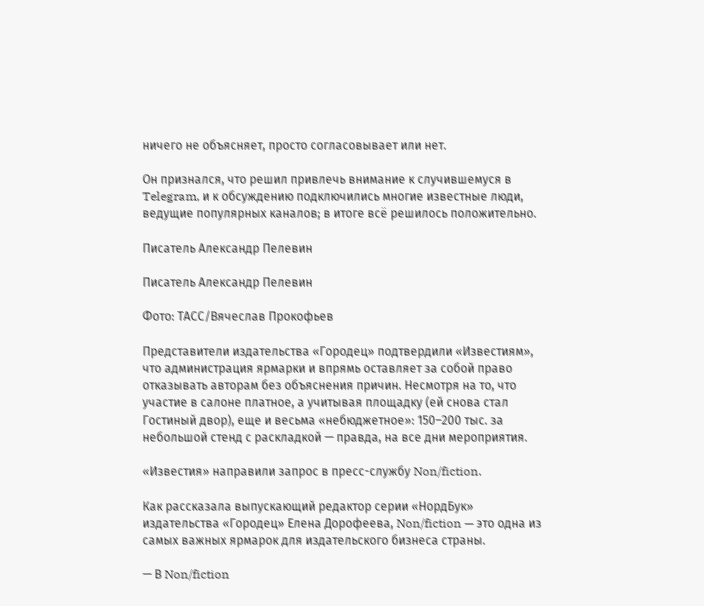ничего не объясняет, просто согласовывает или нет.

Он признался, что решил привлечь внимание к случившемуся в Telegram, и к обсуждению подключились многие известные люди, ведущие популярных каналов; в итоге всё решилось положительно.

Писатель Александр Пелевин

Писатель Александр Пелевин

Фото: ТАСС/Вячеслав Прокофьев

Представители издательства «Городец» подтвердили «Известиям», что администрация ярмарки и впрямь оставляет за собой право отказывать авторам без объяснения причин. Несмотря на то, что участие в салоне платное, а учитывая площадку (ей снова стал Гостиный двор), еще и весьма «небюджетное»: 150–200 тыс. за небольшой стенд с раскладкой — правда, на все дни мероприятия.

«Известия» направили запрос в пресс-службу Non/fiction.

Как рассказала выпускающий редактор серии «НордБук» издательства «Городец» Елена Дорофеева, Non/fiction — это одна из самых важных ярмарок для издательского бизнеса страны.

— В Non/fiction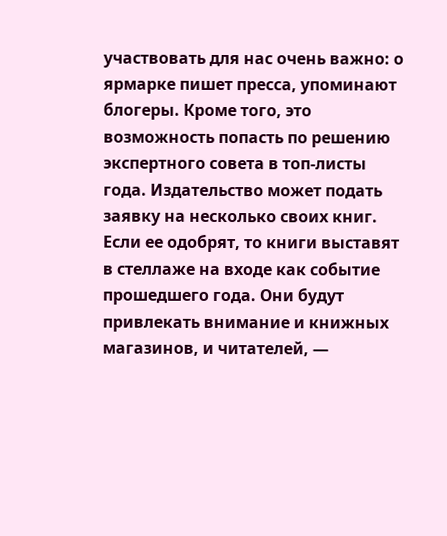участвовать для нас очень важно: о ярмарке пишет пресса, упоминают блогеры. Кроме того, это возможность попасть по решению экспертного совета в топ-листы года. Издательство может подать заявку на несколько своих книг. Если ее одобрят, то книги выставят в стеллаже на входе как событие прошедшего года. Они будут привлекать внимание и книжных магазинов, и читателей, —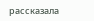рассказала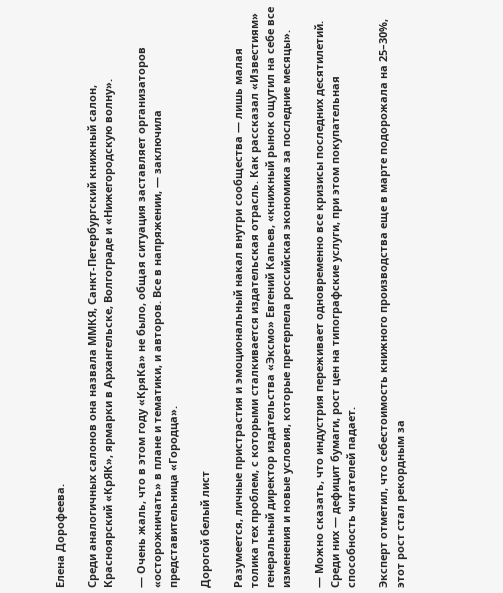Елена Дорофеева.

Среди аналогичных салонов она назвала ММКЯ, Санкт-Петербургский книжный салон, Красноярский «КрЯК», ярмарки в Архангельске, Волгограде и «Нижегородскую волну».

— Очень жаль, что в этом году «КряКа» не было, общая ситуация заставляет организаторов «осторожничать» в плане и тематики, и авторов. Все в напряжении, — заключила представительница «Городца».

Дорогой белый лист

Разумеется, личные пристрастия и эмоциональный накал внутри сообщества — лишь малая толика тех проблем, с которыми сталкивается издательская отрасль. Как рассказал «Известиям» генеральный директор издательства «Эксмо» Евгений Капьев, «книжный рынок ощутил на себе все изменения и новые условия, которые претерпела российская экономика за последние месяцы».

— Можно сказать, что индустрия переживает одновременно все кризисы последних десятилетий. Среди них — дефицит бумаги, рост цен на типографские услуги, при этом покупательная способность читателей падает.

Эксперт отметил, что себестоимость книжного производства еще в марте подорожала на 25–30%, этот рост стал рекордным за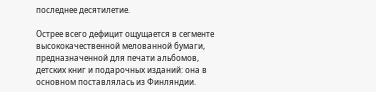последнее десятилетие.

Острее всего дефицит ощущается в сегменте высококачественной мелованной бумаги, предназначенной для печати альбомов, детских книг и подарочных изданий: она в основном поставлялась из Финляндии.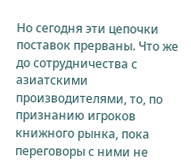Но сегодня эти цепочки поставок прерваны. Что же до сотрудничества с азиатскими производителями, то, по признанию игроков книжного рынка, пока переговоры с ними не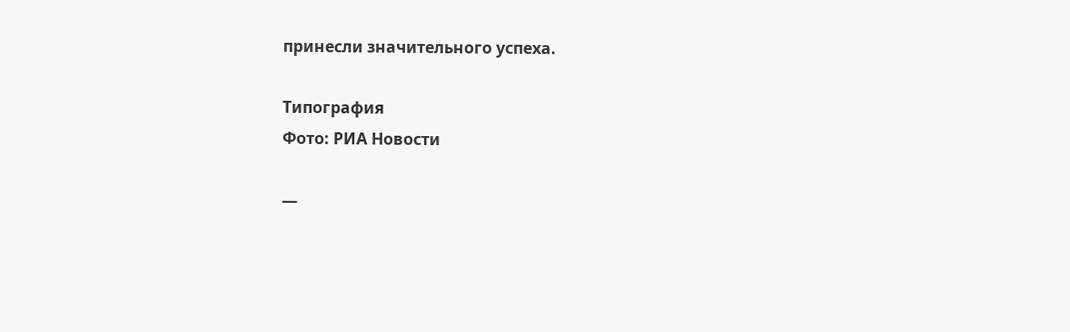принесли значительного успеха.

Типография
Фото: РИА Новости

—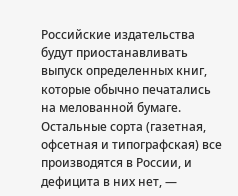Российские издательства будут приостанавливать выпуск определенных книг, которые обычно печатались на мелованной бумаге. Остальные сорта (газетная, офсетная и типографская) все производятся в России, и дефицита в них нет, —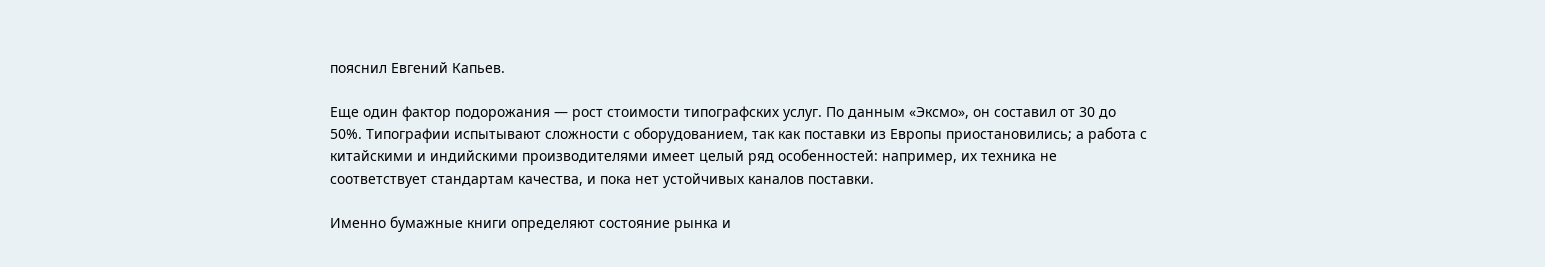пояснил Евгений Капьев.

Еще один фактор подорожания — рост стоимости типографских услуг. По данным «Эксмо», он составил от 30 до 50%. Типографии испытывают сложности с оборудованием, так как поставки из Европы приостановились; а работа с китайскими и индийскими производителями имеет целый ряд особенностей: например, их техника не соответствует стандартам качества, и пока нет устойчивых каналов поставки.

Именно бумажные книги определяют состояние рынка и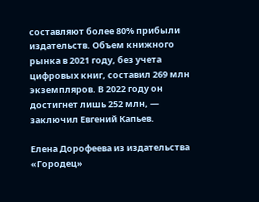составляют более 80% прибыли издательств. Объем книжного рынка в 2021 году, без учета цифровых книг, составил 269 млн экземпляров. В 2022 году он достигнет лишь 252 млн, — заключил Евгений Капьев.

Елена Дорофеева из издательства «Городец»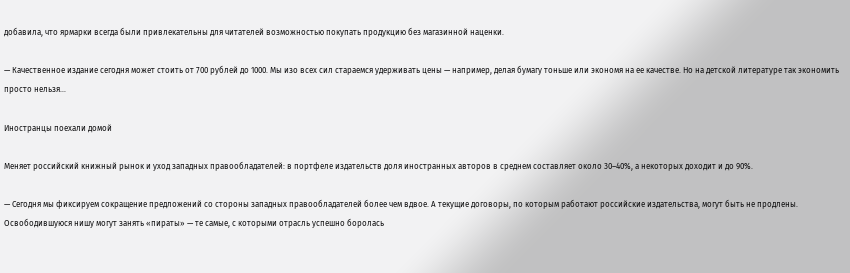добавила, что ярмарки всегда были привлекательны для читателей возможностью покупать продукцию без магазинной наценки.

— Качественное издание сегодня может стоить от 700 рублей до 1000. Мы изо всех сил стараемся удерживать цены — например, делая бумагу тоньше или экономя на ее качестве. Но на детской литературе так экономить просто нельзя…

Иностранцы поехали домой

Меняет российский книжный рынок и уход западных правообладателей: в портфеле издательств доля иностранных авторов в среднем составляет около 30–40%, а некоторых доходит и до 90%.

— Сегодня мы фиксируем сокращение предложений со стороны западных правообладателей более чем вдвое. А текущие договоры, по которым работают российские издательства, могут быть не продлены. Освободившуюся нишу могут занять «пираты» — те самые, с которыми отрасль успешно боролась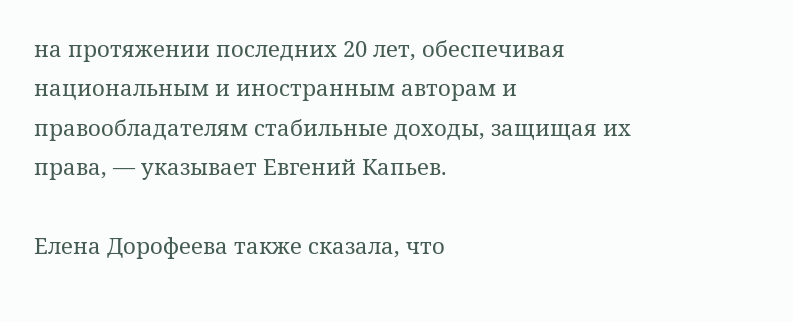на протяжении последних 20 лет, обеспечивая национальным и иностранным авторам и правообладателям стабильные доходы, защищая их права, — указывает Евгений Капьев.

Елена Дорофеева также сказала, что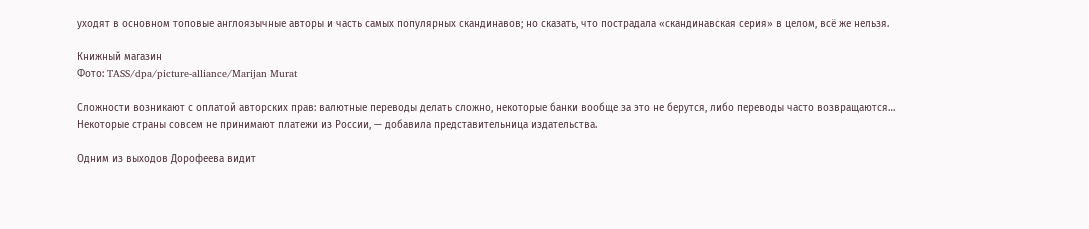уходят в основном топовые англоязычные авторы и часть самых популярных скандинавов; но сказать, что пострадала «скандинавская серия» в целом, всё же нельзя.

Книжный магазин
Фото: TASS/dpa/picture-alliance/Marijan Murat

Сложности возникают с оплатой авторских прав: валютные переводы делать сложно, некоторые банки вообще за это не берутся, либо переводы часто возвращаются… Некоторые страны совсем не принимают платежи из России, — добавила представительница издательства.

Одним из выходов Дорофеева видит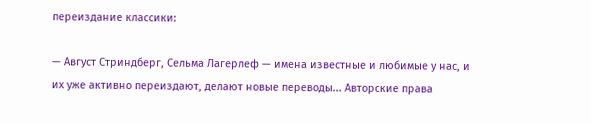переиздание классики:

— Август Стриндберг, Сельма Лагерлеф — имена известные и любимые у нас, и их уже активно переиздают, делают новые переводы... Авторские права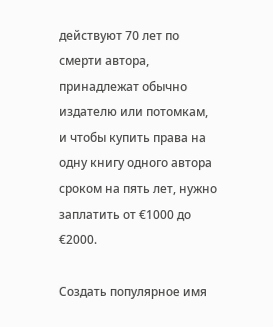действуют 70 лет по смерти автора, принадлежат обычно издателю или потомкам, и чтобы купить права на одну книгу одного автора сроком на пять лет, нужно заплатить от €1000 до €2000.

Создать популярное имя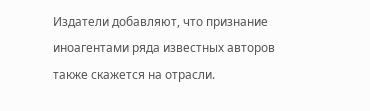Издатели добавляют, что признание иноагентами ряда известных авторов также скажется на отрасли.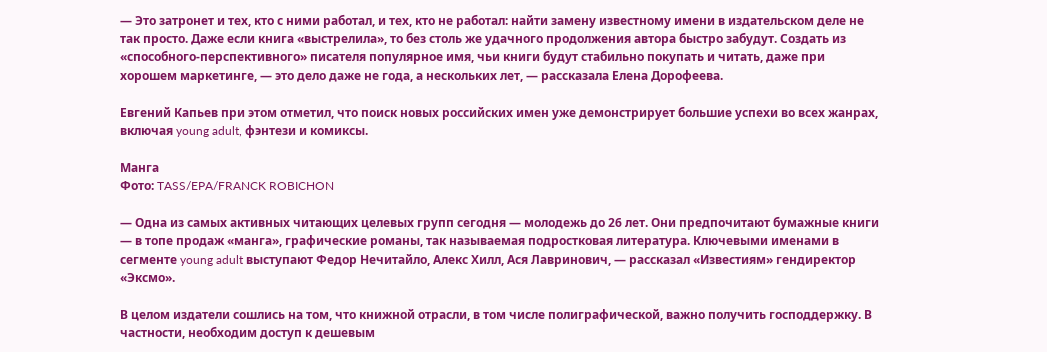— Это затронет и тех, кто с ними работал, и тех, кто не работал: найти замену известному имени в издательском деле не так просто. Даже если книга «выстрелила», то без столь же удачного продолжения автора быстро забудут. Создать из «способного-перспективного» писателя популярное имя, чьи книги будут стабильно покупать и читать, даже при хорошем маркетинге, — это дело даже не года, а нескольких лет, — рассказала Елена Дорофеева.

Евгений Капьев при этом отметил, что поиск новых российских имен уже демонстрирует большие успехи во всех жанрах, включая young adult, фэнтези и комиксы.

Манга
Фото: TASS/EPA/FRANCK ROBICHON

— Одна из самых активных читающих целевых групп сегодня — молодежь до 26 лет. Они предпочитают бумажные книги — в топе продаж «манга», графические романы, так называемая подростковая литература. Ключевыми именами в сегменте young adult выступают Федор Нечитайло, Алекс Хилл, Ася Лавринович, — рассказал «Известиям» гендиректор «Эксмо».

В целом издатели сошлись на том, что книжной отрасли, в том числе полиграфической, важно получить господдержку. В частности, необходим доступ к дешевым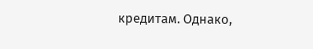кредитам. Однако,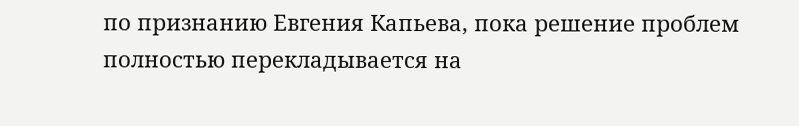по признанию Евгения Капьева, пока решение проблем полностью перекладывается на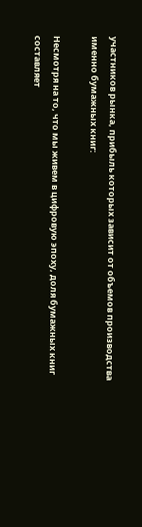участников рынка, прибыль которых зависит от объемов производства именно бумажных книг:

Несмотря на то, что мы живем в цифровую эпоху, доля бумажных книг составляет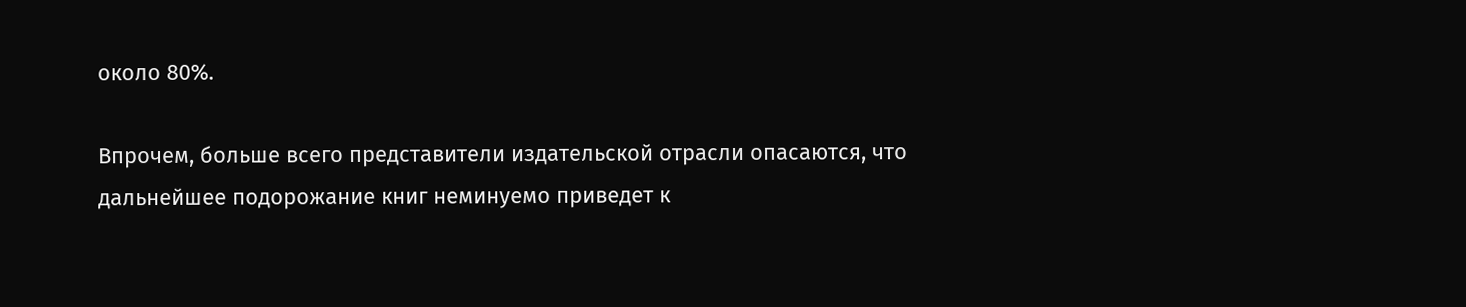около 80%.

Впрочем, больше всего представители издательской отрасли опасаются, что дальнейшее подорожание книг неминуемо приведет к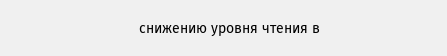снижению уровня чтения в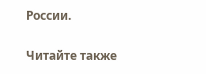России.

Читайте также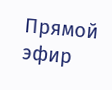Прямой эфир